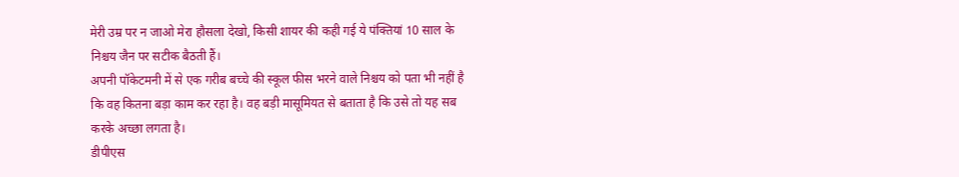मेरी उम्र पर न जाओ मेरा हौसला देखो, किसी शायर की कही गई ये पंक्तियां 10 साल के निश्चय जैन पर सटीक बैठती हैं।
अपनी पॉकेटमनी में से एक गरीब बच्चे की स्कूल फीस भरने वाले निश्चय को पता भी नहीं है कि वह कितना बड़ा काम कर रहा है। वह बड़ी मासूमियत से बताता है कि उसे तो यह सब करके अच्छा लगता है।
डीपीएस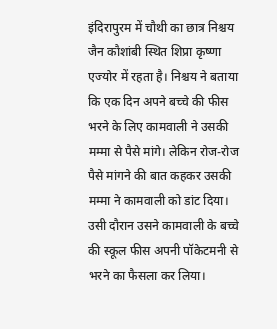इंदिरापुरम में चौथी का छात्र निश्चय जैन कौशांबी स्थित शिप्रा कृष्णा एज्योर में रहता है। निश्चय ने बताया कि एक दिन अपने बच्चे की फीस भरने के लिए कामवाली ने उसकी मम्मा से पैसे मांगे। लेकिन रोज-रोज पैसे मांगने की बात कहकर उसकी मम्मा ने कामवाली को डांट दिया।
उसी दौरान उसने कामवाली के बच्चे की स्कूल फीस अपनी पॉकेटमनी से भरने का फैसला कर लिया।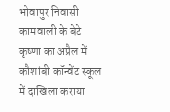भोवापुर निवासी कामवाली के बेटे कृष्णा का अप्रैल में कौशांबी कॉन्वेंट स्कूल में दाखिला कराया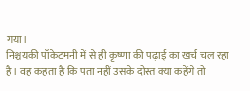गया।
निश्चयकी पॉकेटमनी में से ही कृष्णा की पढ़ाई का खर्च चल रहा है। वह कहता है कि पता नहीं उसके दोस्त क्या कहेंगे तो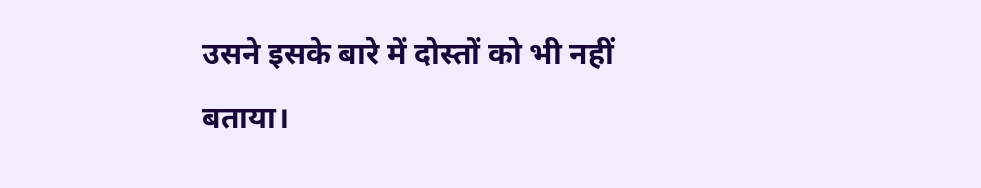उसने इसके बारे में दोस्तों को भी नहीं बताया।